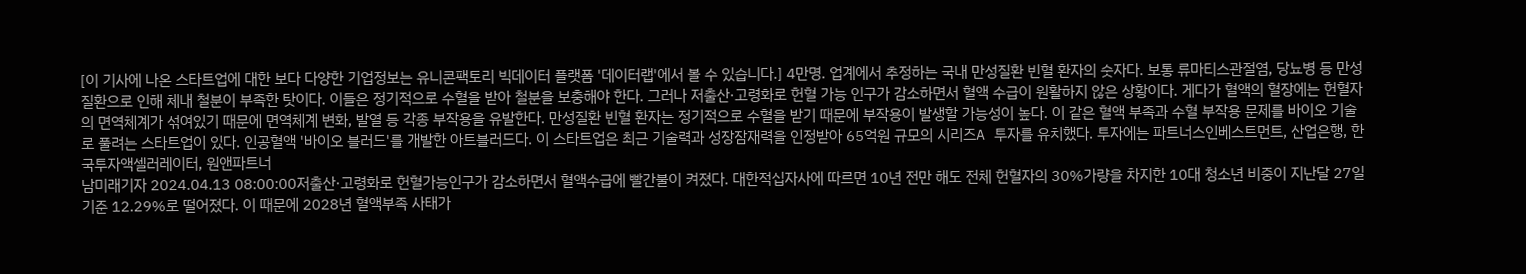[이 기사에 나온 스타트업에 대한 보다 다양한 기업정보는 유니콘팩토리 빅데이터 플랫폼 '데이터랩'에서 볼 수 있습니다.] 4만명. 업계에서 추정하는 국내 만성질환 빈혈 환자의 숫자다. 보통 류마티스관절염, 당뇨병 등 만성질환으로 인해 체내 철분이 부족한 탓이다. 이들은 정기적으로 수혈을 받아 철분을 보충해야 한다. 그러나 저출산·고령화로 헌혈 가능 인구가 감소하면서 혈액 수급이 원활하지 않은 상황이다. 게다가 혈액의 혈장에는 헌혈자의 면역체계가 섞여있기 때문에 면역체계 변화, 발열 등 각종 부작용을 유발한다. 만성질환 빈혈 환자는 정기적으로 수혈을 받기 때문에 부작용이 발생할 가능성이 높다. 이 같은 혈액 부족과 수혈 부작용 문제를 바이오 기술로 풀려는 스타트업이 있다. 인공혈액 '바이오 블러드'를 개발한 아트블러드다. 이 스타트업은 최근 기술력과 성장잠재력을 인정받아 65억원 규모의 시리즈A 투자를 유치했다. 투자에는 파트너스인베스트먼트, 산업은행, 한국투자액셀러레이터, 원앤파트너
남미래기자 2024.04.13 08:00:00저출산·고령화로 헌혈가능인구가 감소하면서 혈액수급에 빨간불이 켜졌다. 대한적십자사에 따르면 10년 전만 해도 전체 헌혈자의 30%가량을 차지한 10대 청소년 비중이 지난달 27일 기준 12.29%로 떨어졌다. 이 때문에 2028년 혈액부족 사태가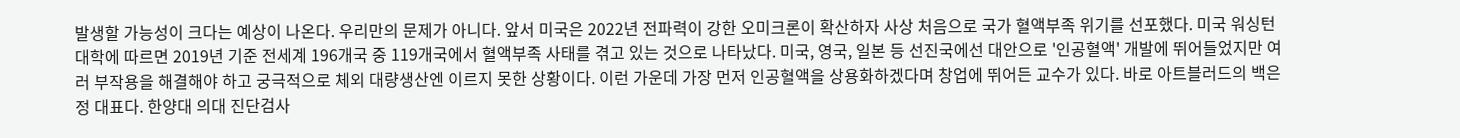발생할 가능성이 크다는 예상이 나온다. 우리만의 문제가 아니다. 앞서 미국은 2022년 전파력이 강한 오미크론이 확산하자 사상 처음으로 국가 혈액부족 위기를 선포했다. 미국 워싱턴대학에 따르면 2019년 기준 전세계 196개국 중 119개국에서 혈액부족 사태를 겪고 있는 것으로 나타났다. 미국, 영국, 일본 등 선진국에선 대안으로 '인공혈액' 개발에 뛰어들었지만 여러 부작용을 해결해야 하고 궁극적으로 체외 대량생산엔 이르지 못한 상황이다. 이런 가운데 가장 먼저 인공혈액을 상용화하겠다며 창업에 뛰어든 교수가 있다. 바로 아트블러드의 백은정 대표다. 한양대 의대 진단검사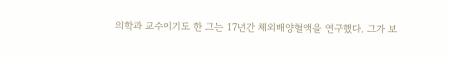의학과 교수이기도 한 그는 17년간 체외배양혈액을 연구했다. 그가 보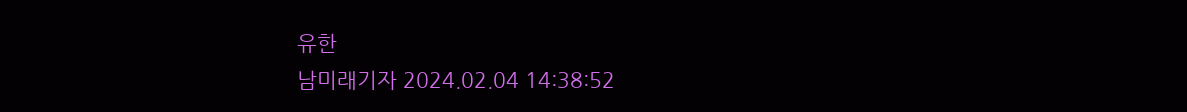유한
남미래기자 2024.02.04 14:38:52